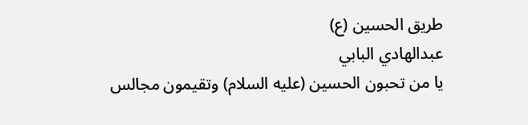طريق الحسين (ع)
عبدالهادي البابي
يا من تحبون الحسين (عليه السلام) وتقيمون مجالس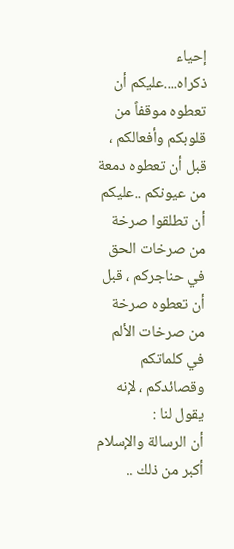إحياء ذكراه....عليكم أن تعطوه موقفاً من قلوبكم وأفعالكم ، قبل أن تعطوه دمعة من عيونكم ..عليكم أن تطلقوا صرخة من صرخات الحق في حناجركم ، قبل أن تعطوه صرخة من صرخات الألم في كلماتكم وقصائدكم ، لإنه يقول لنا :
أن الرسالة والإسلام أكبر من ذلك ..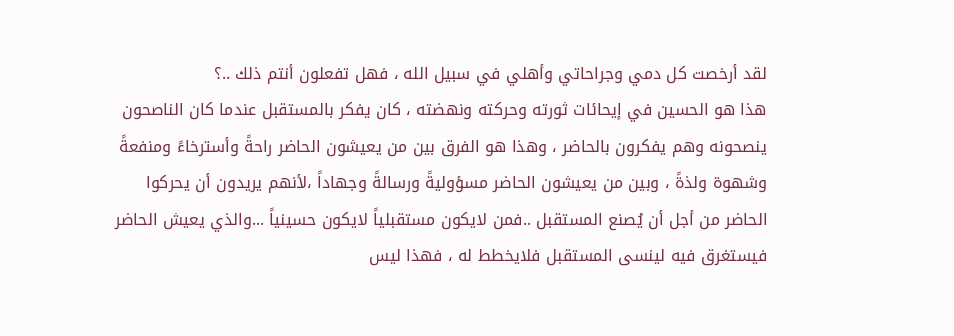لقد أرخصت كل دمي وجراحاتي وأهلي في سبيل الله ، فهل تفعلون أنتم ذلك ..؟
هذا هو الحسين في إيحائات ثورته وحركته ونهضته ، كان يفكر بالمستقبل عندما كان الناصحون ينصحونه وهم يفكرون بالحاضر ، وهذا هو الفرق بين من يعيشون الحاضر راحةً وأسترخاءً ومنفعةً وشهوة ولذةً ، وبين من يعيشون الحاضر مسؤوليةً ورسالةً وجهاداً ،لأنهم يريدون أن يحركوا الحاضر من أجل أن يُصنع المستقبل ..فمن لايكون مستقبلياً لايكون حسينياً ...والذي يعيش الحاضر فيستغرق فيه لينسى المستقبل فلايخطط له ، فهذا ليس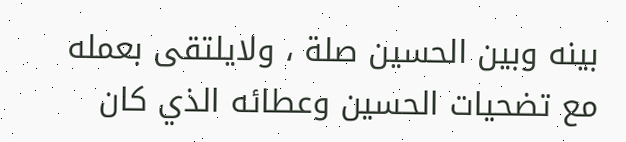بينه وبين الحسين صلة ، ولايلتقى بعمله مع تضحيات الحسين وعطائه الذي كان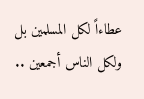عطاءاً لكل المسلمين بل ولكل الناس أجمعين ..